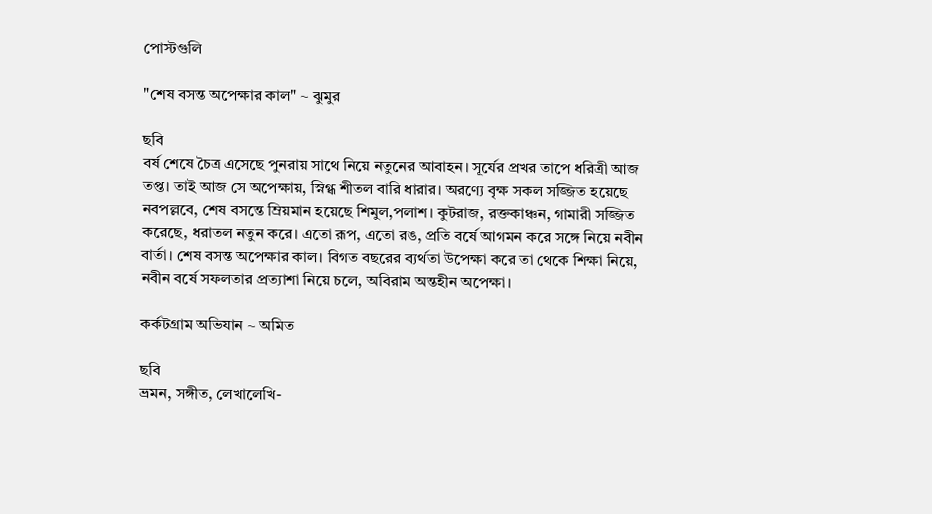পোস্টগুলি

"শেষ বসন্ত অপেক্ষার কাল" ~ ঝুমুর

ছবি
বর্ষ শেষে চৈত্র এসেছে পুনরায় সাথে নিয়ে নতুনের আবাহন। সূর্যের প্রখর তাপে ধরিত্রী আজ তপ্ত। তাই আজ সে অপেক্ষায়, স্নিগ্ধ শীতল বারি ধারার। অরণ্যে বৃক্ষ সকল সজ্জিত হয়েছে নবপল্লবে, শেষ বসন্তে ম্রিয়মান হয়েছে শিমুল,পলাশ। কুটরাজ, রক্তকাঞ্চন, গামারী সজ্জিত করেছে, ধরাতল নতুন করে। এতো রূপ, এতো রঙ, প্রতি বর্ষে আগমন করে সঙ্গে নিয়ে নবীন বার্তা। শেষ বসন্ত অপেক্ষার কাল। বিগত বছরের ব্যর্থতা উপেক্ষা করে তা থেকে শিক্ষা নিয়ে, নবীন বর্ষে সফলতার প্রত্যাশা নিয়ে চলে, অবিরাম অন্তহীন অপেক্ষা।

কর্কটগ্রাম অভিযান ~ অমিত

ছবি
ভ্রমন, সঙ্গীত, লেখালেখি-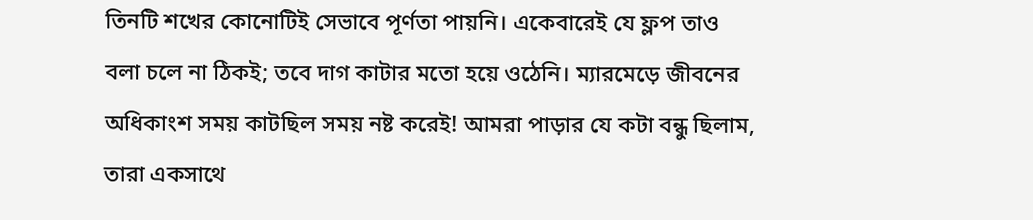তিনটি শখের কোনোটিই সেভাবে পূর্ণতা পায়নি। একেবারেই যে ফ্লপ তাও বলা চলে না ঠিকই; তবে দাগ কাটার মতো হয়ে ওঠেনি। ম্যারমেড়ে জীবনের অধিকাংশ সময় কাটছিল সময় নষ্ট করেই! আমরা পাড়ার যে কটা বন্ধু ছিলাম, তারা একসাথে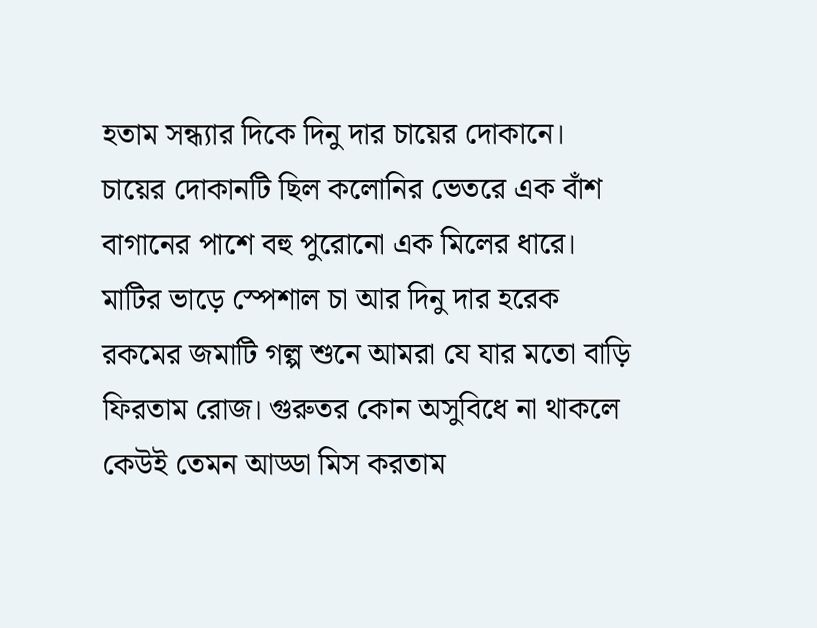হতাম সন্ধ্যার দিকে দিনু দার চায়ের দোকানে। চায়ের দোকানটি ছিল কলোনির ভেতরে এক বাঁশ বাগানের পাশে বহু পুরোনো এক মিলের ধারে। মাটির ভাড়ে স্পেশাল চা আর দিনু দার হরেক রকমের জমাটি গল্প শুনে আমরা যে যার মতো বাড়ি ফিরতাম রোজ। গুরুতর কোন অসুবিধে না থাকলে কেউই তেমন আড্ডা মিস করতাম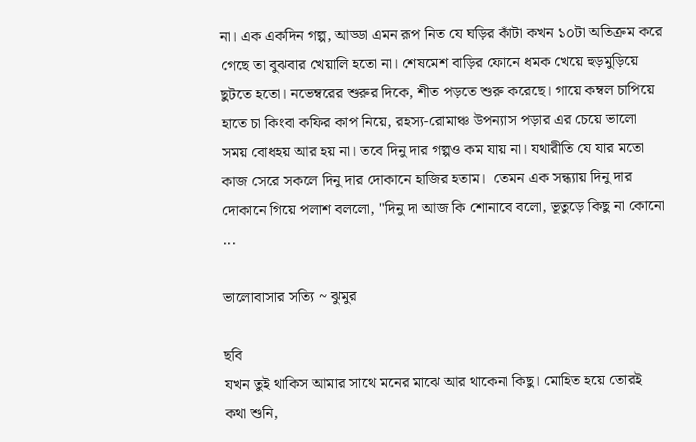না। এক একদিন গল্প, আড্ডা এমন রূপ নিত যে ঘড়ির কাঁটা কখন ১০টা অতিক্রম করে গেছে তা বুঝবার খেয়ালি হতো না। শেষমেশ বাড়ির ফোনে ধমক খেয়ে হুড়মুড়িয়ে ছুটতে হতো। নভেম্বরের শুরুর দিকে, শীত পড়তে শুরু করেছে। গায়ে কম্বল চাপিয়ে হাতে চা কিংবা কফির কাপ নিয়ে, রহস্য-রোমাঞ্চ উপন্যাস পড়ার এর চেয়ে ভালো সময় বোধহয় আর হয় না। তবে দিনু দার গল্পও কম যায় না। যথারীতি যে যার মতো কাজ সেরে সকলে দিনু দার দোকানে হাজির হতাম।  তেমন এক সন্ধ্যায় দিনু দার দোকানে গিয়ে পলাশ বললো, "দিনু দা আজ কি শোনাবে বলো, ভূতুড়ে কিছু না কোনো ...

ভালোবাসার সত্যি ~ ঝুমুর

ছবি
যখন তুই থাকিস আমার সাথে মনের মাঝে আর থাকেনা কিছু। মোহিত হয়ে তোরই কথা শুনি,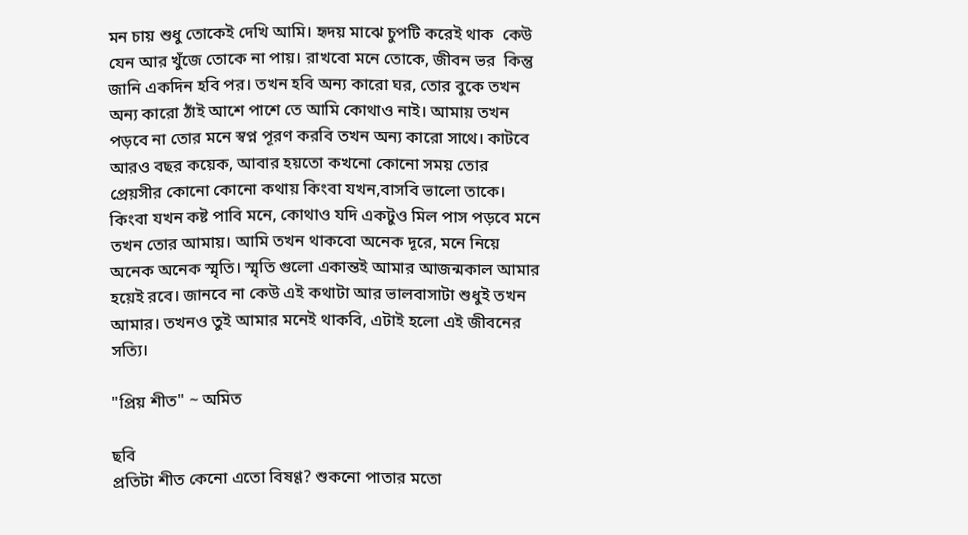মন চায় শুধু তোকেই দেখি আমি। হৃদয় মাঝে চুপটি করেই থাক  কেউ যেন আর খুঁজে তোকে না পায়। রাখবো মনে তোকে, জীবন ভর  কিন্তু জানি একদিন হবি পর। তখন হবি অন্য কারো ঘর, তোর বুকে তখন অন্য কারো ঠাঁই আশে পাশে তে আমি কোথাও নাই। আমায় তখন পড়বে না তোর মনে স্বপ্ন পূরণ করবি তখন অন্য কারো সাথে। কাটবে আরও বছর কয়েক, আবার হয়তো কখনো কোনো সময় তোর প্রেয়সীর কোনো কোনো কথায় কিংবা যখন,বাসবি ভালো তাকে। কিংবা যখন কষ্ট পাবি মনে, কোথাও যদি একটুও মিল পাস পড়বে মনে তখন তোর আমায়। আমি তখন থাকবো অনেক দূরে, মনে নিয়ে অনেক অনেক স্মৃতি। স্মৃতি গুলো একান্তই আমার আজন্মকাল আমার হয়েই রবে। জানবে না কেউ এই কথাটা আর ভালবাসাটা শুধুই তখন আমার। তখনও তুই আমার মনেই থাকবি, এটাই হলো এই জীবনের  সত্যি।

"প্রিয় শীত" ~ অমিত

ছবি
প্রতিটা শীত কেনো এতো বিষণ্ণ? শুকনো পাতার মতো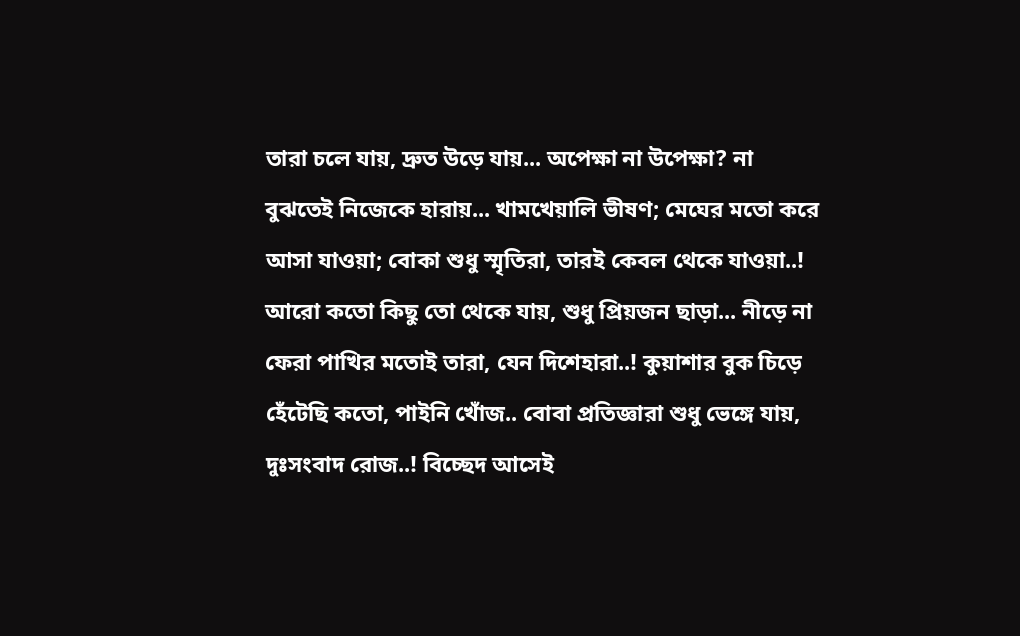তারা চলে যায়, দ্রুত উড়ে যায়... অপেক্ষা না উপেক্ষা? না বুঝতেই নিজেকে হারায়... খামখেয়ালি ভীষণ; মেঘের মতো করে আসা যাওয়া; বোকা শুধু স্মৃতিরা, তারই কেবল থেকে যাওয়া..! আরো কতো কিছু তো থেকে যায়, শুধু প্রিয়জন ছাড়া... নীড়ে না ফেরা পাখির মতোই তারা, যেন দিশেহারা..! কুয়াশার বুক চিড়ে হেঁটেছি কতো, পাইনি খোঁজ.. বোবা প্রতিজ্ঞারা শুধু ভেঙ্গে যায়, দুঃসংবাদ রোজ..! বিচ্ছেদ আসেই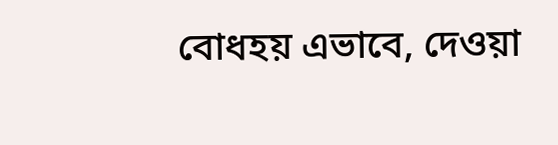বোধহয় এভাবে, দেওয়া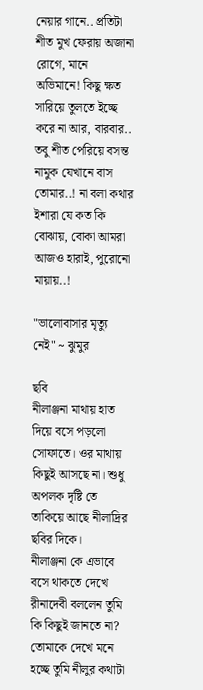নেয়ার গানে.. প্রতিটা শীত মুখ ফেরায় অজানা রোগে, মানে অভিমানে! কিছু ক্ষত সারিয়ে তুলতে ইচ্ছে করে না আর, বারবার.. তবু শীত পেরিয়ে বসন্ত নামুক যেখানে বাস তোমার..! না বলা কথার ইশারা যে কত কি বোঝায়, বোকা আমরা আজও হারাই, পুরোনো মায়ায়..!

"ভালোবাসার মৃত্যু নেই" ~ ঝুমুর

ছবি
নীলাঞ্জনা মাথায় হাত দিয়ে বসে পড়লো সোফাতে। ওর মাথায় কিছুই আসছে না। শুধু অপলক দৃষ্টি তে তাকিয়ে আছে নীলাদ্রির ছবির দিকে।          নীলাঞ্জনা কে এভাবে বসে থাকতে দেখে রীনাদেবী বললেন তুমি কি কিছুই জানতে না? তোমাকে দেখে মনে হচ্ছে তুমি নীলুর কথাটা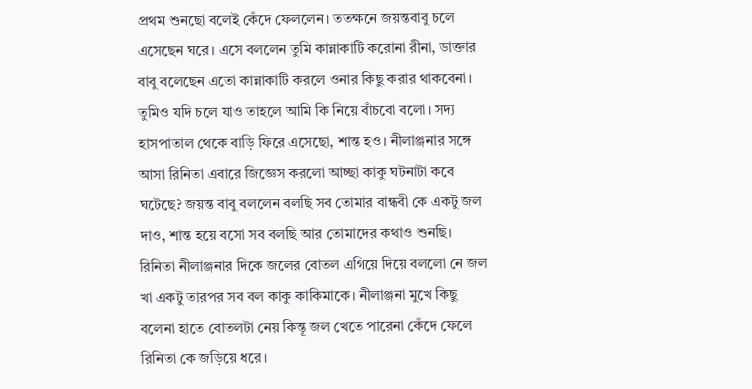প্রথম শুনছো বলেই কেঁদে ফেললেন। ততক্ষনে জয়ন্তবাবু চলে এসেছেন ঘরে। এসে বললেন তুমি কান্নাকাটি করোনা রীনা, ডাক্তার বাবু বলেছেন এতো কান্নাকাটি করলে ওনার কিছু করার থাকবেনা। তুমিও যদি চলে যাও তাহলে আমি কি নিয়ে বাঁচবো বলো। সদ্য হাসপাতাল থেকে বাড়ি ফিরে এসেছো, শান্ত হও। নীলাঞ্জনার সঙ্গে আসা রিনিতা এবারে জিজ্ঞেস করলো আচ্ছা কাকু ঘটনাটা কবে ঘটেছে? জয়ন্ত বাবু বললেন বলছি সব তোমার বান্ধবী কে একটু জল দাও, শান্ত হয়ে বসো সব বলছি আর তোমাদের কথাও শুনছি। রিনিতা নীলাঞ্জনার দিকে জলের বোতল এগিয়ে দিয়ে বললো নে জল খা একটু তারপর সব বল কাকু কাকিমাকে। নীলাঞ্জনা মুখে কিছু বলেনা হাতে বোতলটা নেয় কিন্তূ জল খেতে পারেনা কেঁদে ফেলে রিনিতা কে জড়িয়ে ধরে।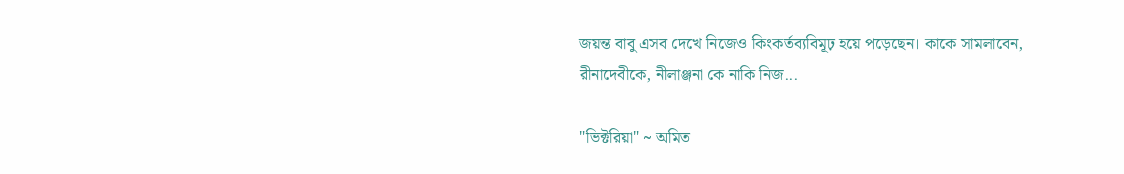জয়ন্ত বাবু এসব দেখে নিজেও কিংকর্তব্যবিমূঢ় হয়ে পড়েছেন। কাকে সামলাবেন, রীনাদেবীকে, নীলাঞ্জনা কে নাকি নিজ...

"ভিক্টরিয়া" ~ অমিত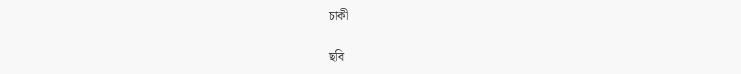চাকী

ছবি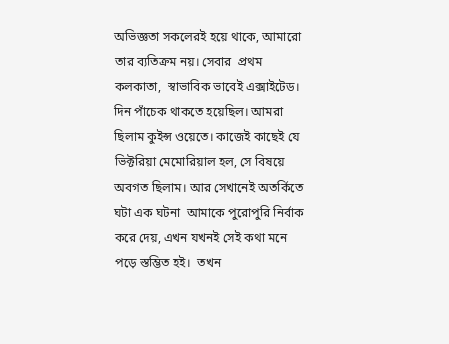অভিজ্ঞতা সকলেরই হয়ে থাকে, আমারো তার ব্যতিক্রম নয়। সেবার  প্রথম  কলকাতা,  স্বাভাবিক ভাবেই এক্সাইটেড। দিন পাঁচেক থাকতে হয়েছিল। আমরা ছিলাম কুইন্স ওয়েতে। কাজেই কাছেই যে ভিক্টরিয়া মেমোরিয়াল হল, সে বিষয়ে অবগত ছিলাম। আর সেখানেই অতর্কিতে ঘটা এক ঘটনা  আমাকে পুরোপুরি নির্বাক করে দেয়, এখন যখনই সেই কথা মনে পড়ে স্তম্ভিত হই।  তখন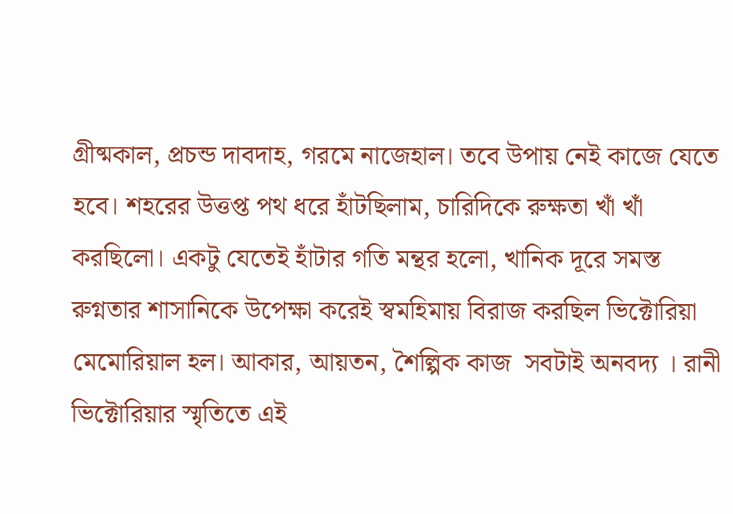গ্রীষ্মকাল, প্রচন্ড দাবদাহ, গরমে নাজেহাল। তবে উপায় নেই কাজে যেতে হবে। শহরের উত্তপ্ত পথ ধরে হাঁটছিলাম, চারিদিকে রুক্ষতা খাঁ খাঁ করছিলো। একটু যেতেই হাঁটার গতি মন্থর হলো, খানিক দূরে সমস্ত রুগ্নতার শাসানিকে উপেক্ষা করেই স্বমহিমায় বিরাজ করছিল ভিক্টোরিয়া মেমোরিয়াল হল। আকার, আয়তন, শৈল্পিক কাজ  সবটাই অনবদ্য । রানী ভিক্টোরিয়ার স্মৃতিতে এই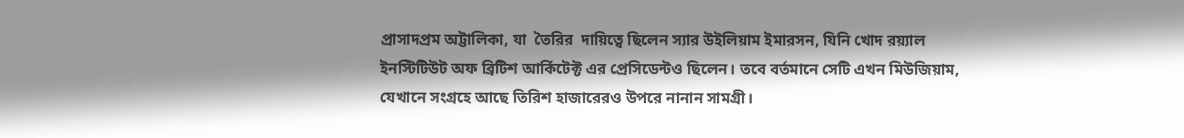প্রাসাদপ্ৰম অট্টালিকা, যা  তৈরির  দায়িত্বে ছিলেন স্যার উইলিয়াম ইমারসন, যিনি খোদ রয়্যাল ইনস্টিটিউট অফ ব্রিটিশ আর্কিটেক্ট এর প্রেসিডেন্টও ছিলেন। তবে বর্তমানে সেটি এখন মিউজিয়াম, যেখানে সংগ্রহে আছে তিরিশ হাজারেরও উপরে নানান সামগ্রী।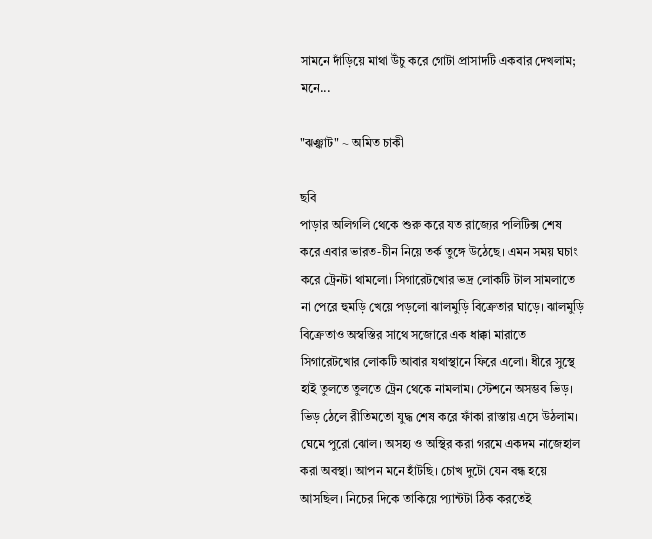সামনে দাঁড়িয়ে মাথা উঁচু করে গোটা প্রাসাদটি একবার দেখলাম; মনে...

"ঝঞ্ঝাট" ~ অমিত চাকী

ছবি
পাড়ার অলিগলি থেকে শুরু করে যত রাজ্যের পলিটিক্স শেষ করে এবার ভারত-চীন নিয়ে তর্ক তুঙ্গে উঠেছে। এমন সময় ঘচাং করে ট্রেনটা থামলো। সিগারেটখোর ভদ্র লোকটি টাল সামলাতে না পেরে হুমড়ি খেয়ে পড়লো ঝালমুড়ি বিক্রেতার ঘাড়ে। ঝালমুড়ি বিক্রেতাও অস্বস্তির সাথে সজোরে এক ধাক্কা মারাতে সিগারেটখোর লোকটি আবার যথাস্থানে ফিরে এলো। ধীরে সুস্থে হাই তুলতে তুলতে ট্রেন থেকে নামলাম। স্টেশনে অসম্ভব ভিড়। ভিড় ঠেলে রীতিমতো যুদ্ধ শেষ করে ফাঁকা রাস্তায় এসে উঠলাম। ঘেমে পুরো ঝোল। অসহ্য ও অস্থির করা গরমে একদম নাজেহাল করা অবস্থা। আপন মনে হাঁটছি। চোখ দুটো যেন বন্ধ হয়ে আসছিল। নিচের দিকে তাকিয়ে প্যান্টটা ঠিক করতেই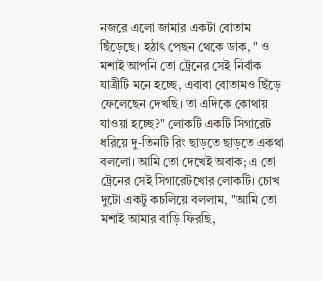নজরে এলো জামার একটা বোতাম ছিঁড়েছে। হঠাৎ পেছন থেকে ডাক, " ও মশাই আপনি তো ট্রেনের সেই নির্বাক যাত্রীটি মনে হচ্ছে, এবাবা বোতামও ছিঁড়ে ফেলেছেন দেখছি। তা এদিকে কোথায় যাওয়া হচ্ছে?" লোকটি একটি সিগারেট ধরিয়ে দু-তিনটি রিং ছাড়তে ছাড়তে একথা বললো। আমি তো দেখেই অবাক; এ তো ট্রেনের সেই সিগারেটখোর লোকটি। চোখ দুটো একটু কচলিয়ে বললাম, "আমি তো মশাই আমার বাড়ি ফিরছি,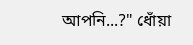আপনি...?" ধোঁয়া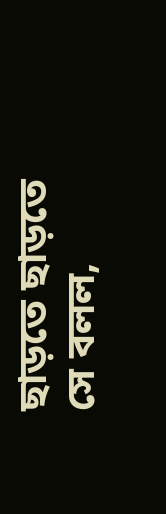ছাড়তে ছাড়তে সে বলল,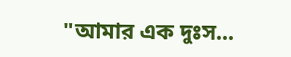"আমার এক দুঃস...